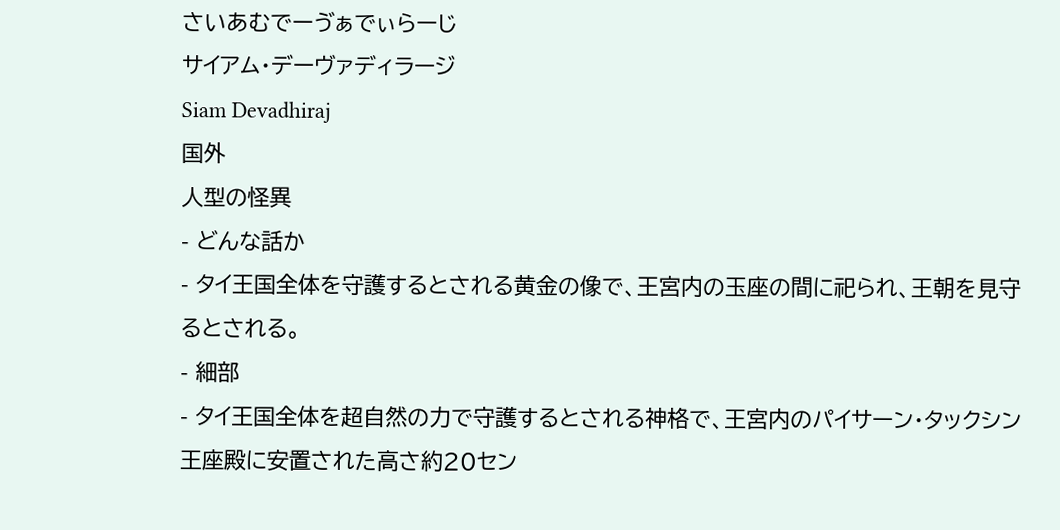さいあむでーゔぁでぃらーじ
サイアム・デーヴァディラージ
Siam Devadhiraj
国外
人型の怪異
- どんな話か
- タイ王国全体を守護するとされる黄金の像で、王宮内の玉座の間に祀られ、王朝を見守るとされる。
- 細部
- タイ王国全体を超自然の力で守護するとされる神格で、王宮内のパイサーン・タックシン王座殿に安置された高さ約20セン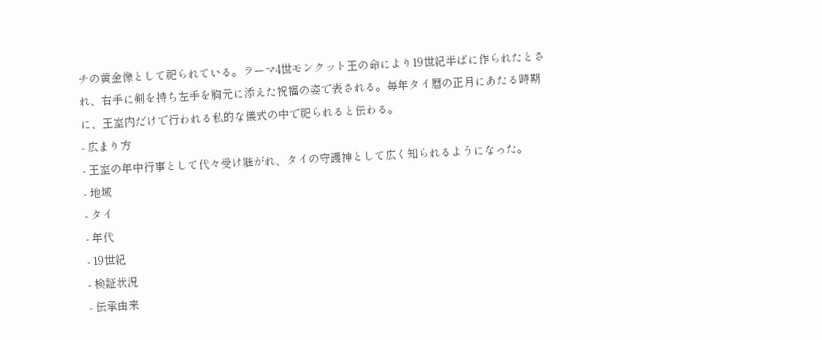チの黄金像として祀られている。ラーマ4世モンクット王の命により19世紀半ばに作られたとされ、右手に剣を持ち左手を胸元に添えた祝福の姿で表される。毎年タイ暦の正月にあたる時期に、王室内だけで行われる私的な儀式の中で祀られると伝わる。
- 広まり方
- 王室の年中行事として代々受け継がれ、タイの守護神として広く知られるようになった。
- 地域
- タイ
- 年代
- 19世紀
- 検証状況
- 伝承由来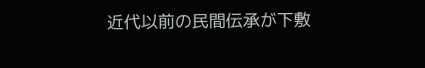近代以前の民間伝承が下敷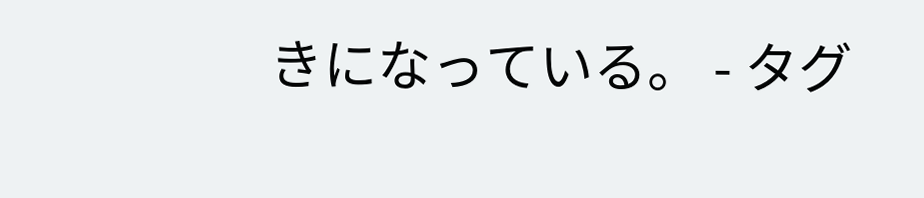きになっている。 - タグ